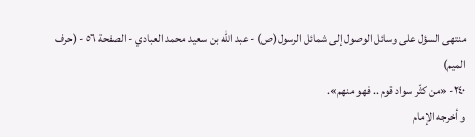منتهى السؤل على وسائل الوصول إلى شمائل الرسول(ص) - عبد الله بن سعيد محمد العبادي - الصفحة ٥٦ - (حرف الميم)
٢٤٠- «من كثّر سواد قوم .. فهو منهم».
و أخرجه الإمام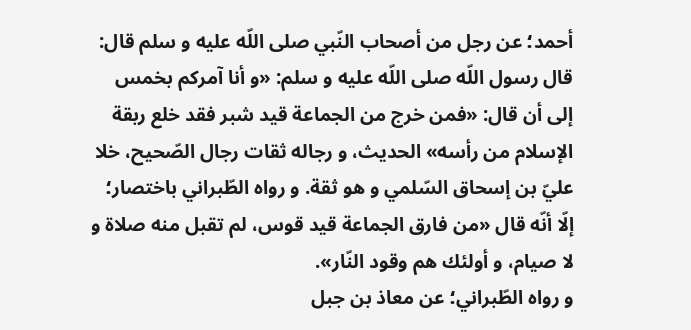أحمد؛ عن رجل من أصحاب النّبي صلى اللّه عليه و سلم قال: قال رسول اللّه صلى اللّه عليه و سلم: «و أنا آمركم بخمس إلى أن قال: «فمن خرج من الجماعة قيد شبر فقد خلع ربقة الإسلام من رأسه» الحديث، و رجاله ثقات رجال الصّحيح، خلا عليّ بن إسحاق السّلمي و هو ثقة. و رواه الطّبراني باختصار؛ إلّا أنّه قال «من فارق الجماعة قيد قوس، لم تقبل منه صلاة و لا صيام، و أولئك هم وقود النّار».
و رواه الطّبراني؛ عن معاذ بن جبل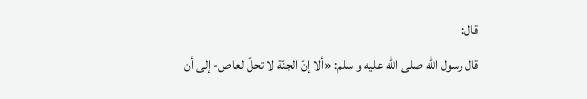قال:
قال رسول اللّه صلى اللّه عليه و سلم: «ألا إنّ الجنّة لا تحلّ لعاص- إلى أن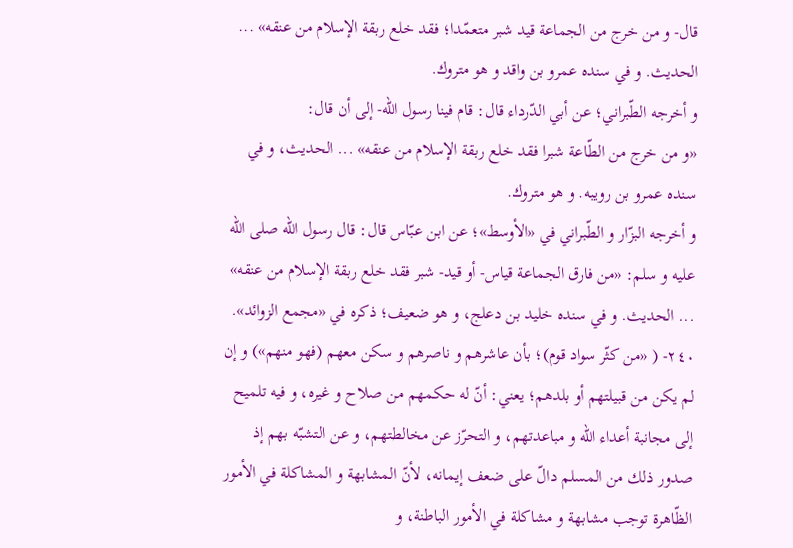قال- و من خرج من الجماعة قيد شبر متعمّدا؛ فقد خلع ربقة الإسلام من عنقه» ... الحديث. و في سنده عمرو بن واقد و هو متروك.
و أخرجه الطّبراني؛ عن أبي الدّرداء قال: قام فينا رسول اللّه- إلى أن قال:
«و من خرج من الطّاعة شبرا فقد خلع ربقة الإسلام من عنقه» ... الحديث، و في سنده عمرو بن رويبه. و هو متروك.
و أخرجه البزّار و الطّبراني في «الأوسط»؛ عن ابن عبّاس قال: قال رسول اللّه صلى اللّه عليه و سلم: «من فارق الجماعة قياس- أو قيد- شبر فقد خلع ربقة الإسلام من عنقه» ... الحديث. و في سنده خليد بن دعلج، و هو ضعيف؛ ذكره في «مجمع الزوائد».
٢٤٠- ( «من كثّر سواد قوم)؛ بأن عاشرهم و ناصرهم و سكن معهم (فهو منهم») و إن لم يكن من قبيلتهم أو بلدهم؛ يعني: أنّ له حكمهم من صلاح و غيره، و فيه تلميح إلى مجانبة أعداء اللّه و مباعدتهم، و التحرّز عن مخالطتهم، و عن التشبّه بهم إذ صدور ذلك من المسلم دالّ على ضعف إيمانه، لأنّ المشابهة و المشاكلة في الأمور الظّاهرة توجب مشابهة و مشاكلة في الأمور الباطنة، و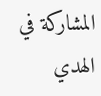المشاركة في الهدي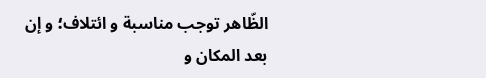الظّاهر توجب مناسبة و ائتلاف؛ و إن بعد المكان و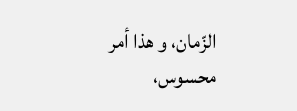الزّمان، و هذا أمر محسوس،